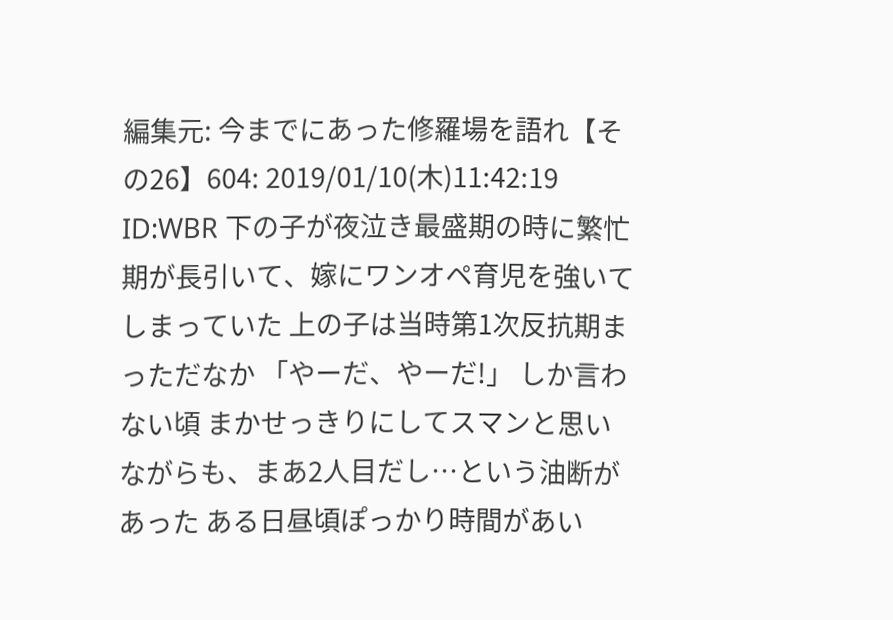編集元: 今までにあった修羅場を語れ【その26】604: 2019/01/10(木)11:42:19 ID:WBR 下の子が夜泣き最盛期の時に繁忙期が長引いて、嫁にワンオペ育児を強いてしまっていた 上の子は当時第1次反抗期まっただなか 「やーだ、やーだ!」 しか言わない頃 まかせっきりにしてスマンと思いながらも、まあ2人目だし…という油断があった ある日昼頃ぽっかり時間があい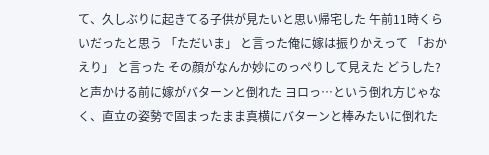て、久しぶりに起きてる子供が見たいと思い帰宅した 午前11時くらいだったと思う 「ただいま」 と言った俺に嫁は振りかえって 「おかえり」 と言った その顔がなんか妙にのっぺりして見えた どうした?と声かける前に嫁がバターンと倒れた ヨロっ…という倒れ方じゃなく、直立の姿勢で固まったまま真横にバターンと棒みたいに倒れた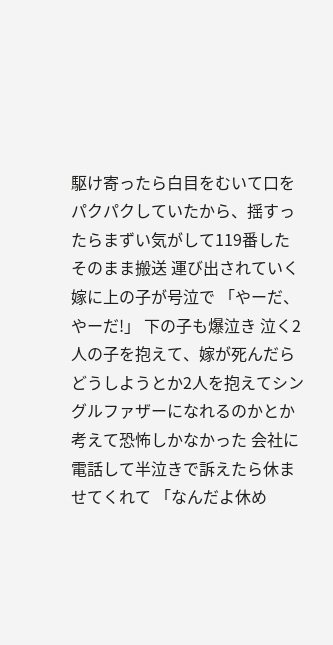駆け寄ったら白目をむいて口をパクパクしていたから、揺すったらまずい気がして119番した そのまま搬送 運び出されていく嫁に上の子が号泣で 「やーだ、やーだ!」 下の子も爆泣き 泣く2人の子を抱えて、嫁が死んだらどうしようとか2人を抱えてシングルファザーになれるのかとか考えて恐怖しかなかった 会社に電話して半泣きで訴えたら休ませてくれて 「なんだよ休め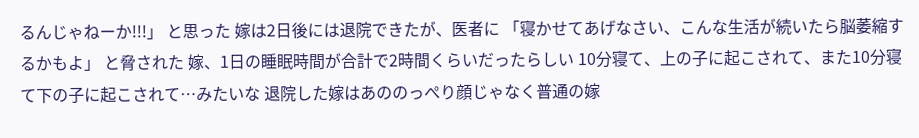るんじゃねーか!!!」 と思った 嫁は2日後には退院できたが、医者に 「寝かせてあげなさい、こんな生活が続いたら脳萎縮するかもよ」 と脅された 嫁、1日の睡眠時間が合計で2時間くらいだったらしい 10分寝て、上の子に起こされて、また10分寝て下の子に起こされて…みたいな 退院した嫁はあののっぺり顔じゃなく普通の嫁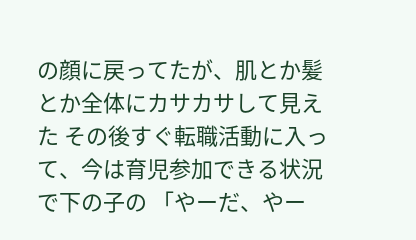の顔に戻ってたが、肌とか髪とか全体にカサカサして見えた その後すぐ転職活動に入って、今は育児参加できる状況で下の子の 「やーだ、やー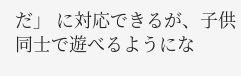だ」 に対応できるが、子供同士で遊べるようにな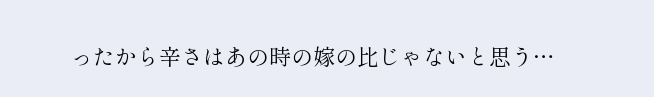ったから辛さはあの時の嫁の比じゃないと思う…